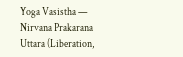Yoga Vasistha — Nirvana Prakarana Uttara (Liberation,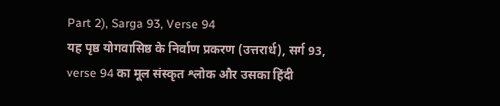Part 2), Sarga 93, Verse 94
यह पृष्ठ योगवासिष्ठ के निर्वाण प्रकरण (उत्तरार्ध), सर्ग 93, verse 94 का मूल संस्कृत श्लोक और उसका हिंदी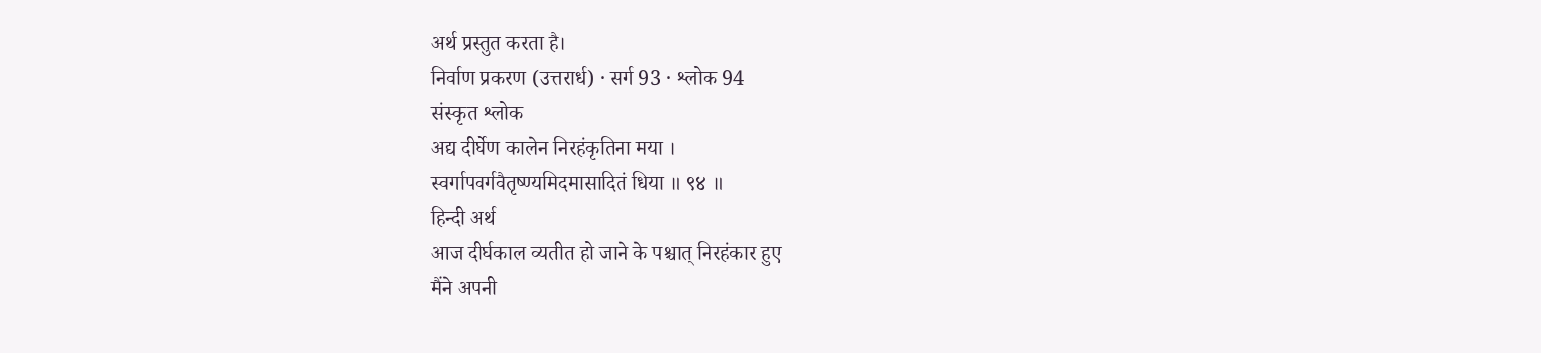अर्थ प्रस्तुत करता है।
निर्वाण प्रकरण (उत्तरार्ध) · सर्ग 93 · श्लोक 94
संस्कृत श्लोक
अद्य दीर्घेण कालेन निरहंकृतिना मया ।
स्वर्गापवर्गवैतृष्ण्यमिदमासादितं धिया ॥ ९४ ॥
हिन्दी अर्थ
आज दीर्घकाल व्यतीत हो जाने के पश्चात् निरहंकार हुए
मैंने अपनी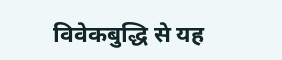विवेकबुद्धि से यह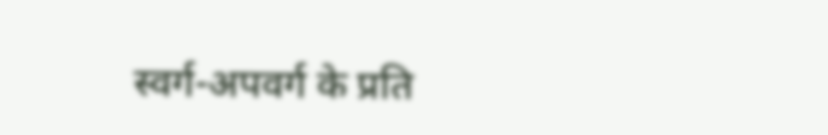स्वर्ग-अपवर्ग के प्रति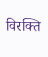विरक्ति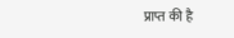प्राप्त की है